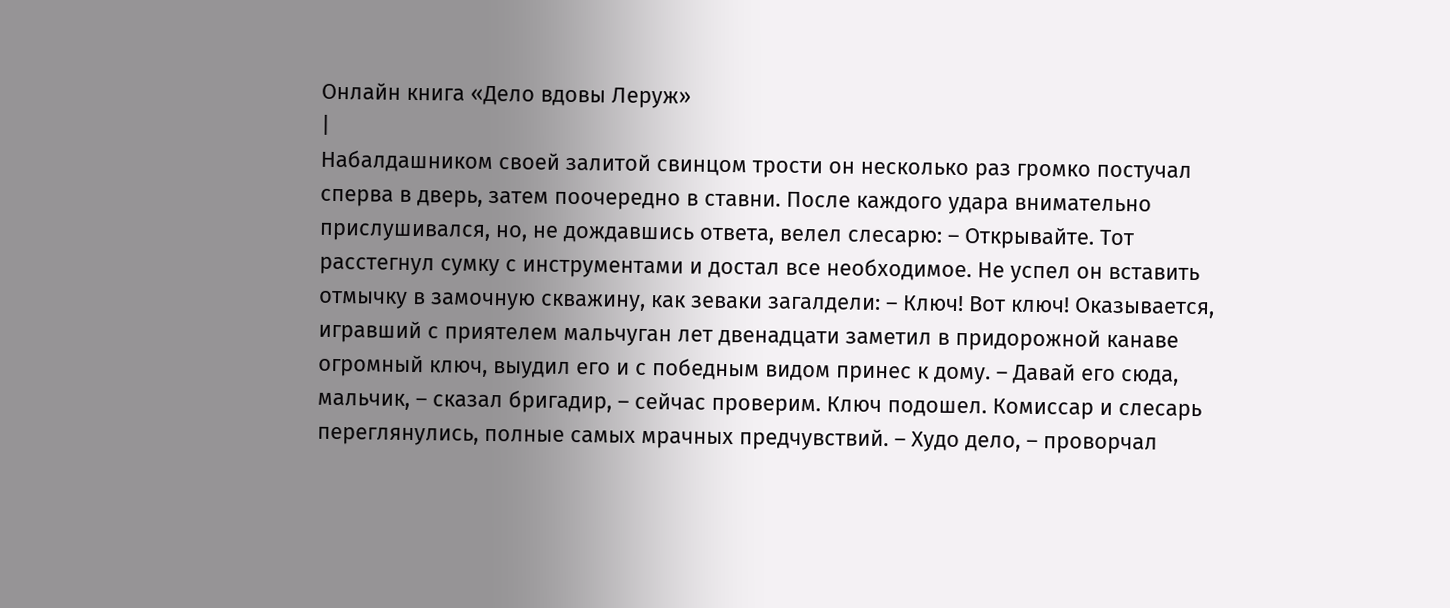Онлайн книга «Дело вдовы Леруж»
|
Набалдашником своей залитой свинцом трости он несколько раз громко постучал сперва в дверь, затем поочередно в ставни. После каждого удара внимательно прислушивался, но, не дождавшись ответа, велел слесарю: – Открывайте. Тот расстегнул сумку с инструментами и достал все необходимое. Не успел он вставить отмычку в замочную скважину, как зеваки загалдели: – Ключ! Вот ключ! Оказывается, игравший с приятелем мальчуган лет двенадцати заметил в придорожной канаве огромный ключ, выудил его и с победным видом принес к дому. – Давай его сюда, мальчик, – сказал бригадир, – сейчас проверим. Ключ подошел. Комиссар и слесарь переглянулись, полные самых мрачных предчувствий. – Худо дело, – проворчал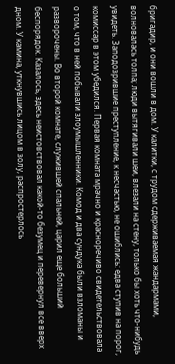бригадир, и они вошли в дом. У калитки, с трудом сдерживаемая жандармами, волновалась толпа; люди вытягивали шеи, влезали на стену, только бы хоть что-нибудь увидеть. Заподозрившие преступление, к несчастью, не ошиблись: едва ступив на порог, комиссар в этом убедился. Первая комната мрачно и красноречиво свидетельствовала о том, что в ней побывали злоумышленники. Комод и два сундука были взломаны и разворочены. Во второй комнате, служившей спальней, царил еще больший беспорядок. Казалось, здесь неистовствовал какой-то безумец и перевернул все вверх дном. У камина, уткнувшись лицом в золу, распростерлось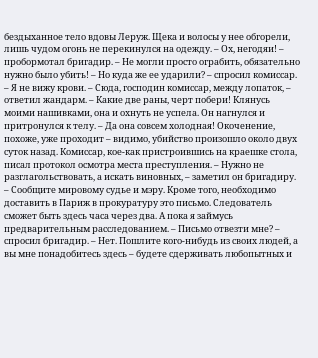бездыханное тело вдовы Леруж. Щека и волосы у нее обгорели, лишь чудом огонь не перекинулся на одежду. – Ох, негодяи! – пробормотал бригадир. – Не могли просто ограбить, обязательно нужно было убить! – Но куда же ее ударили? – спросил комиссар. – Я не вижу крови. – Сюда, господин комиссар, между лопаток, – ответил жандарм. – Какие две раны, черт побери! Клянусь моими нашивками, она и охнуть не успела. Он нагнулся и притронулся к телу. – Да она совсем холодная! Окоченение, похоже, уже проходит – видимо, убийство произошло около двух суток назад. Комиссар, кое-как пристроившись на краешке стола, писал протокол осмотра места преступления. – Нужно не разглагольствовать, а искать виновных, – заметил он бригадиру. – Сообщите мировому судье и мэру. Кроме того, необходимо доставить в Париж в прокуратуру это письмо. Следователь сможет быть здесь часа через два. А пока я займусь предварительным расследованием. – Письмо отвезти мне? – спросил бригадир. – Нет. Пошлите кого-нибудь из своих людей, а вы мне понадобитесь здесь – будете сдерживать любопытных и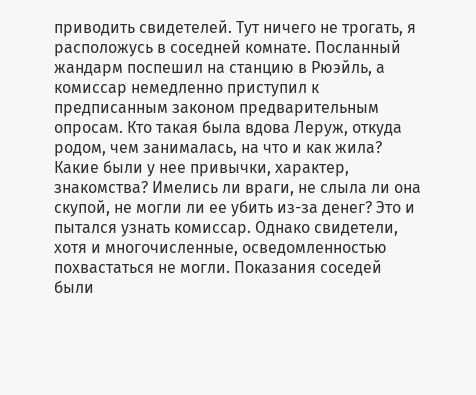приводить свидетелей. Тут ничего не трогать, я расположусь в соседней комнате. Посланный жандарм поспешил на станцию в Рюэйль, а комиссар немедленно приступил к предписанным законом предварительным опросам. Кто такая была вдова Леруж, откуда родом, чем занималась, на что и как жила? Какие были у нее привычки, характер, знакомства? Имелись ли враги, не слыла ли она скупой, не могли ли ее убить из-за денег? Это и пытался узнать комиссар. Однако свидетели, хотя и многочисленные, осведомленностью похвастаться не могли. Показания соседей были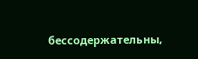бессодержательны,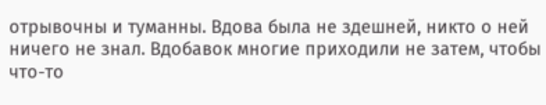отрывочны и туманны. Вдова была не здешней, никто о ней ничего не знал. Вдобавок многие приходили не затем, чтобы что-то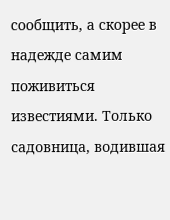сообщить, а скорее в надежде самим поживиться известиями. Только садовница, водившая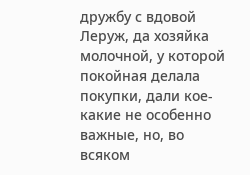дружбу с вдовой Леруж, да хозяйка молочной, у которой покойная делала покупки, дали кое-какие не особенно важные, но, во всяком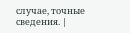случае, точные сведения. |